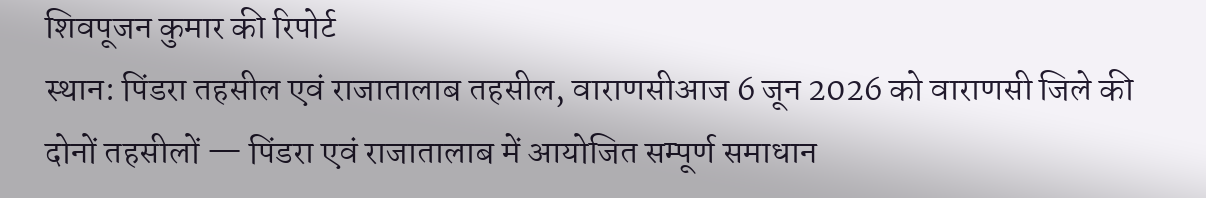शिवपूजन कुमार की रिपोर्ट
स्थान: पिंडरा तहसील एवं राजातालाब तहसील, वाराणसीआज 6 जून 2026 को वाराणसी जिले की दोनों तहसीलों — पिंडरा एवं राजातालाब में आयोजित सम्पूर्ण समाधान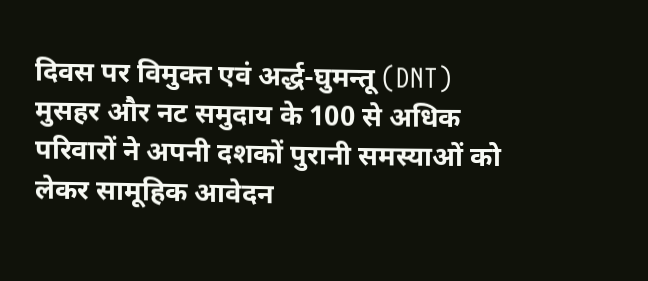दिवस पर विमुक्त एवं अर्द्ध-घुमन्तू (DNT) मुसहर और नट समुदाय के 100 से अधिक परिवारों ने अपनी दशकों पुरानी समस्याओं को लेकर सामूहिक आवेदन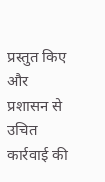प्रस्तुत किए और प्रशासन से उचित कार्रवाई की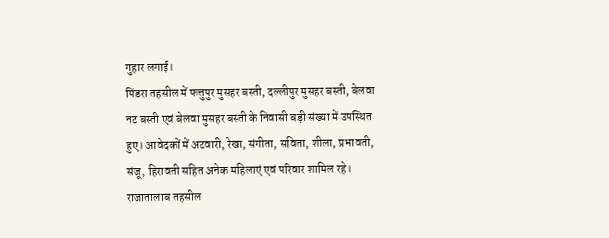गुहार लगाई।
पिंडरा तहसील में फत्तुपुर मुसहर बस्ती, दल्लीपुर मुसहर बस्ती, बेलवा नट बस्ती एवं बेलवा मुसहर बस्ती के निवासी बड़ी संख्या में उपस्थित हुए। आवेदकों में अटवारी, रेखा, संगीता, सविता, शीला, प्रभावती, संजू, हिरावती सहित अनेक महिलाएं एवं परिवार शामिल रहे।
राजातालाब तहसील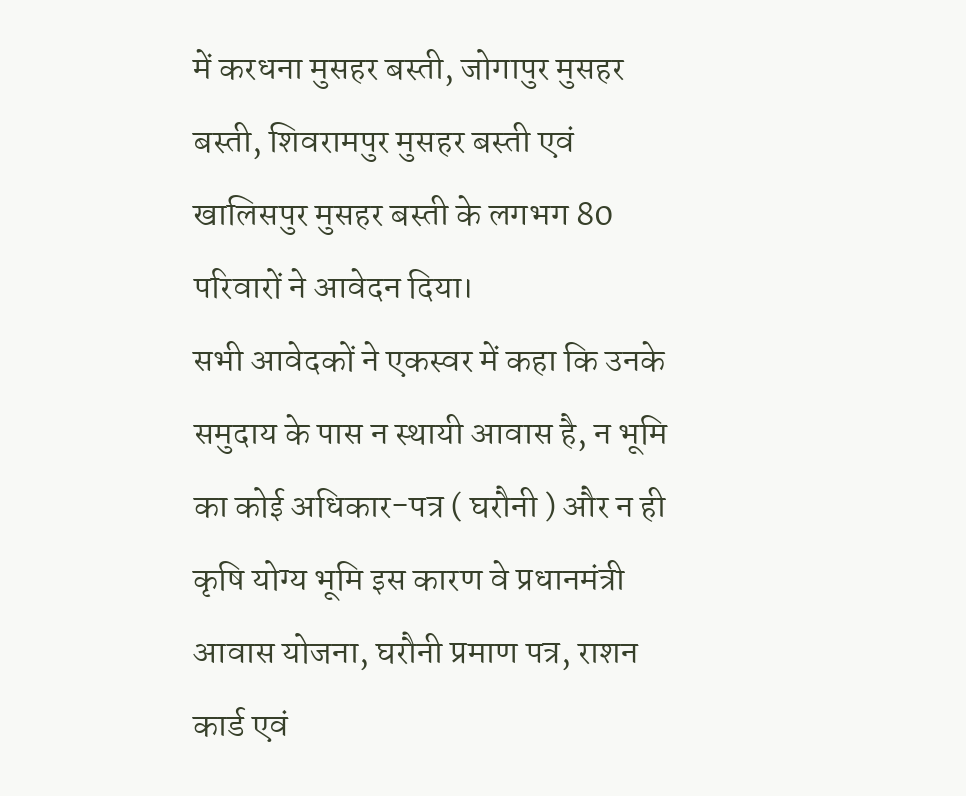में करधना मुसहर बस्ती, जोगापुर मुसहर बस्ती, शिवरामपुर मुसहर बस्ती एवं खालिसपुर मुसहर बस्ती के लगभग 80 परिवारों ने आवेदन दिया।
सभी आवेदकों ने एकस्वर में कहा कि उनके समुदाय के पास न स्थायी आवास है, न भूमि का कोई अधिकार-पत्र ( घरौनी ) और न ही कृषि योग्य भूमि इस कारण वे प्रधानमंत्री आवास योजना, घरौनी प्रमाण पत्र, राशन कार्ड एवं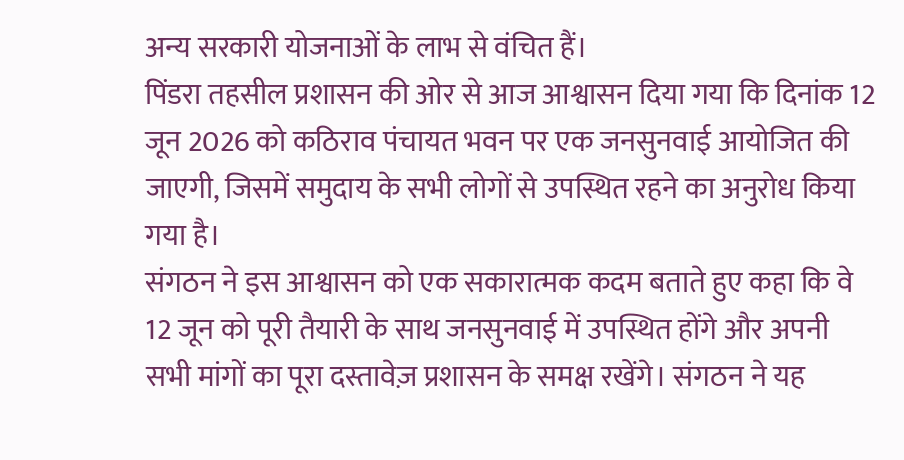अन्य सरकारी योजनाओं के लाभ से वंचित हैं।
पिंडरा तहसील प्रशासन की ओर से आज आश्वासन दिया गया कि दिनांक 12 जून 2026 को कठिराव पंचायत भवन पर एक जनसुनवाई आयोजित की जाएगी, जिसमें समुदाय के सभी लोगों से उपस्थित रहने का अनुरोध किया गया है।
संगठन ने इस आश्वासन को एक सकारात्मक कदम बताते हुए कहा कि वे 12 जून को पूरी तैयारी के साथ जनसुनवाई में उपस्थित होंगे और अपनी सभी मांगों का पूरा दस्तावेज़ प्रशासन के समक्ष रखेंगे। संगठन ने यह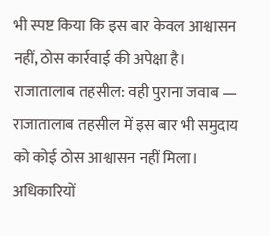भी स्पष्ट किया कि इस बार केवल आश्वासन नहीं, ठोस कार्रवाई की अपेक्षा है।
राजातालाब तहसील: वही पुराना जवाब —
राजातालाब तहसील में इस बार भी समुदाय को कोई ठोस आश्वासन नहीं मिला। अधिकारियों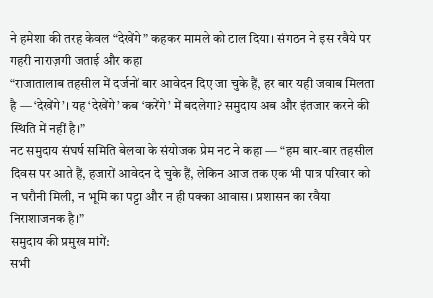ने हमेशा की तरह केवल “देखेंगे” कहकर मामले को टाल दिया। संगठन ने इस रवैये पर गहरी नाराज़गी जताई और कहा
“राजातालाब तहसील में दर्जनों बार आवेदन दिए जा चुके हैं, हर बार यही जवाब मिलता है — ‘देखेंगे’। यह ‘देखेंगे’ कब ‘करेंगे’ में बदलेगा? समुदाय अब और इंतजार करने की स्थिति में नहीं है।”
नट समुदाय संघर्ष समिति बेलवा के संयोजक प्रेम नट ने कहा — “हम बार-बार तहसील दिवस पर आते हैं, हजारों आवेदन दे चुके हैं, लेकिन आज तक एक भी पात्र परिवार को न घरौनी मिली, न भूमि का पट्टा और न ही पक्का आवास। प्रशासन का रवैया निराशाजनक है।”
समुदाय की प्रमुख मांगें:
सभी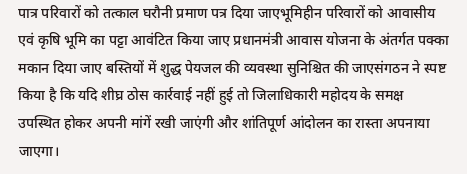पात्र परिवारों को तत्काल घरौनी प्रमाण पत्र दिया जाएभूमिहीन परिवारों को आवासीय एवं कृषि भूमि का पट्टा आवंटित किया जाए प्रधानमंत्री आवास योजना के अंतर्गत पक्का मकान दिया जाए बस्तियों में शुद्ध पेयजल की व्यवस्था सुनिश्चित की जाएसंगठन ने स्पष्ट किया है कि यदि शीघ्र ठोस कार्रवाई नहीं हुई तो जिलाधिकारी महोदय के समक्ष उपस्थित होकर अपनी मांगें रखी जाएंगी और शांतिपूर्ण आंदोलन का रास्ता अपनाया जाएगा।